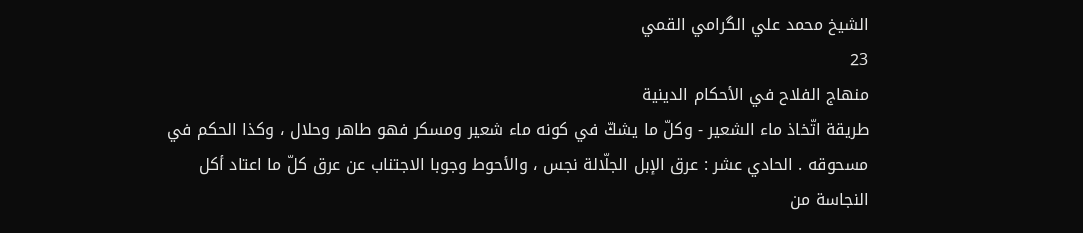الشيخ محمد علي الگرامي القمي
23
منهاج الفلاح في الأحكام الدينية
طريقة اتّخاذ ماء الشعير - وكلّ ما يشكّ في كونه ماء شعير ومسكر فهو طاهر وحلال ، وكذا الحكم في مسحوقه . الحادي عشر : عرق الإبل الجلّالة نجس ، والأحوط وجوبا الاجتناب عن عرق كلّ ما اعتاد أكل النجاسة من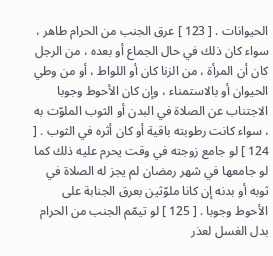الحيوانات . [ 123 ] عرق الجنب من الحرام طاهر ، سواء كان ذلك في حال الجماع أو بعده ، من الرجل كان أن المرأة ، من الزنا كان أو اللواط ، أو من وطي الحيوان أو بالاستمناء ، وإن كان الأحوط وجوبا الاجتناب عن الصلاة في البدن أو الثوب الملوّت به ، سواء كانت رطوبته باقية أو كان أثره في الثوب . [ 124 ] لو جامع زوجته في وقت يحرم عليه ذلك كما لو جامعها في شهر رمضان لم يجز له الصلاة في ثوبه أو بدنه إن كانا ملوّثين بعرق الجنابة على الأحوط وجوبا . [ 125 ] لو تيمّم الجنب من الحرام بدل الغسل لعذر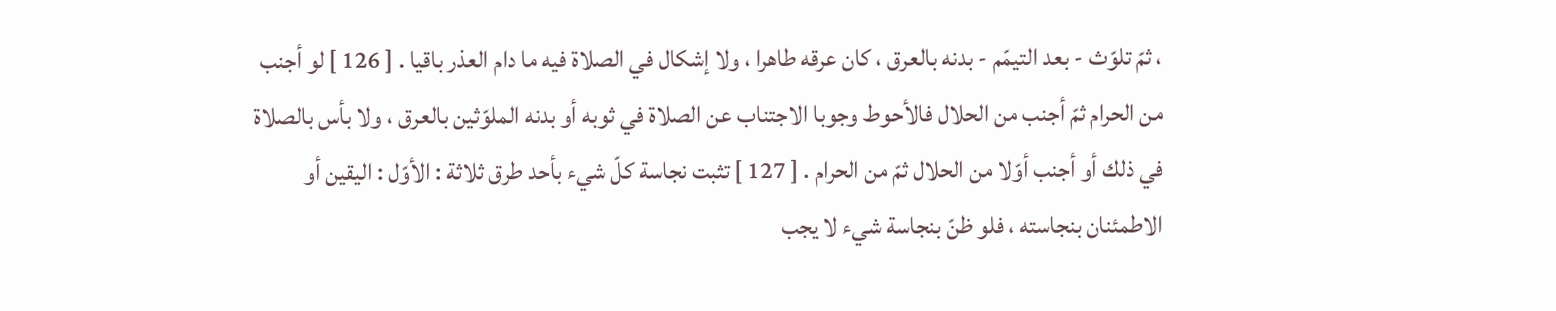، ثمّ تلوّث - بعد التيمّم - بدنه بالعرق ، كان عرقه طاهرا ، ولا إشكال في الصلاة فيه ما دام العذر باقيا . [ 126 ] لو أجنب من الحرام ثمّ أجنب من الحلال فالأحوط وجوبا الاجتناب عن الصلاة في ثوبه أو بدنه الملوّثين بالعرق ، ولا بأس بالصلاة في ذلك أو أجنب أوّلا من الحلال ثمّ من الحرام . [ 127 ] تثبت نجاسة كلّ شيء بأحد طرق ثلاثة : الأوّل : اليقين أو الاطمئنان بنجاسته ، فلو ظنّ بنجاسة شيء لا يجب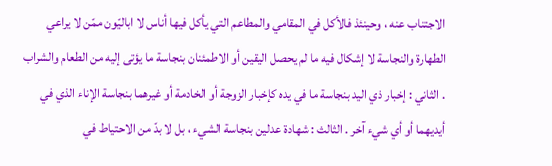الاجتناب عنه ، وحينئذ فالأكل في المقامي والمطاعم التي يأكل فيها أناس لا اباليّون ممّن لا يراعي الطهارة والنجاسة لا إشكال فيه ما لم يحصل اليقين أو الاطمئنان بنجاسة ما يؤتى إليه من الطعام والشراب . الثاني : إخبار ذي اليد بنجاسة ما في يده كإخبار الزوجة أو الخادمة أو غيرهما بنجاسة الإناء الذي في أيديهما أو أي شيء آخر . الثالث : شهادة عدلين بنجاسة الشيء ، بل لا بدّ من الاحتياط في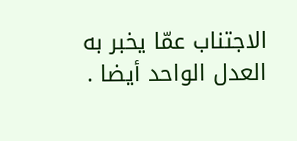الاجتناب عمّا يخبر به العدل الواحد أيضا .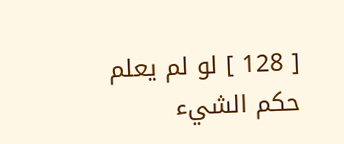[ 128 ] لو لم يعلم حكم الشيء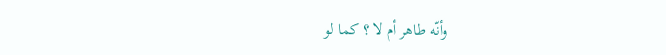وأنّه طاهر أم لا ؟ كما لو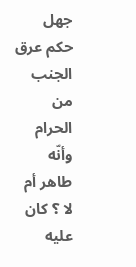جهل حكم عرق الجنب من الحرام وأنّه طاهر أم لا ؟ كان عليه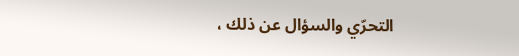التحرّي والسؤال عن ذلك ،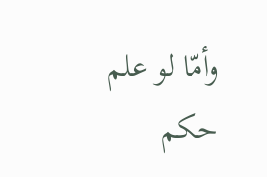وأمّا لو علم حكم